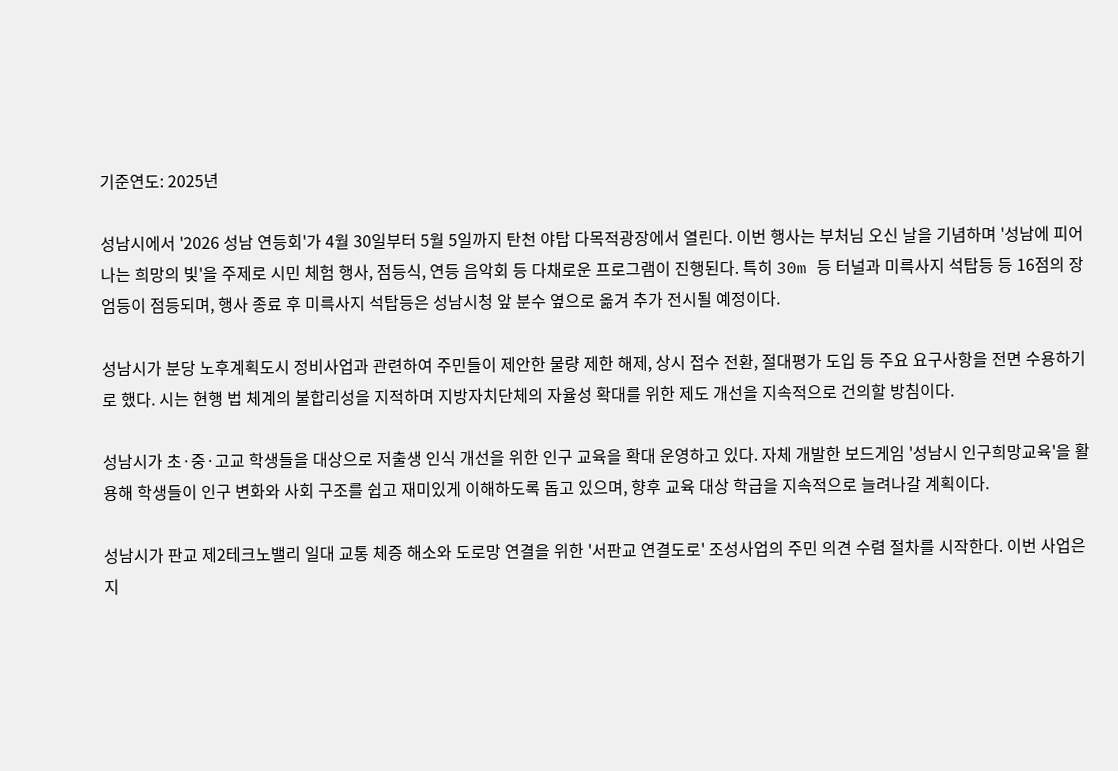기준연도: 2025년

성남시에서 '2026 성남 연등회'가 4월 30일부터 5월 5일까지 탄천 야탑 다목적광장에서 열린다. 이번 행사는 부처님 오신 날을 기념하며 '성남에 피어나는 희망의 빛'을 주제로 시민 체험 행사, 점등식, 연등 음악회 등 다채로운 프로그램이 진행된다. 특히 30m 등 터널과 미륵사지 석탑등 등 16점의 장엄등이 점등되며, 행사 종료 후 미륵사지 석탑등은 성남시청 앞 분수 옆으로 옮겨 추가 전시될 예정이다.

성남시가 분당 노후계획도시 정비사업과 관련하여 주민들이 제안한 물량 제한 해제, 상시 접수 전환, 절대평가 도입 등 주요 요구사항을 전면 수용하기로 했다. 시는 현행 법 체계의 불합리성을 지적하며 지방자치단체의 자율성 확대를 위한 제도 개선을 지속적으로 건의할 방침이다.

성남시가 초·중·고교 학생들을 대상으로 저출생 인식 개선을 위한 인구 교육을 확대 운영하고 있다. 자체 개발한 보드게임 '성남시 인구희망교육'을 활용해 학생들이 인구 변화와 사회 구조를 쉽고 재미있게 이해하도록 돕고 있으며, 향후 교육 대상 학급을 지속적으로 늘려나갈 계획이다.

성남시가 판교 제2테크노밸리 일대 교통 체증 해소와 도로망 연결을 위한 '서판교 연결도로' 조성사업의 주민 의견 수렴 절차를 시작한다. 이번 사업은 지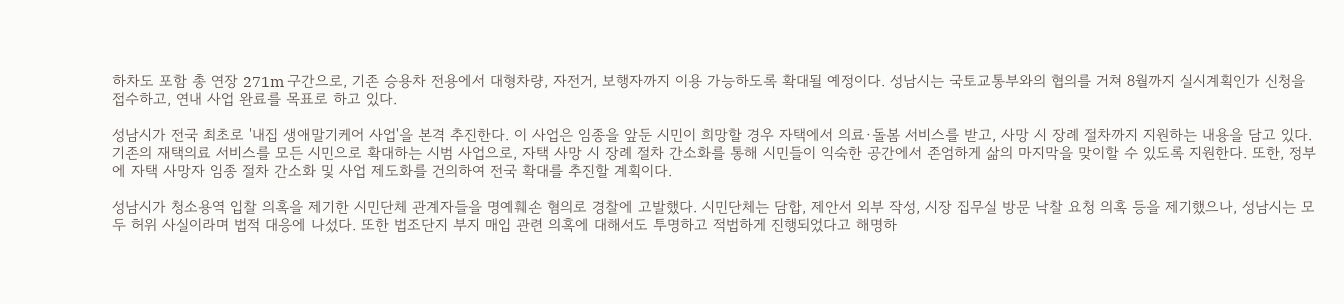하차도 포함 총 연장 271m 구간으로, 기존 승용차 전용에서 대형차량, 자전거, 보행자까지 이용 가능하도록 확대될 예정이다. 성남시는 국토교통부와의 협의를 거쳐 8월까지 실시계획인가 신청을 접수하고, 연내 사업 완료를 목표로 하고 있다.

성남시가 전국 최초로 '내집 생애말기케어 사업'을 본격 추진한다. 이 사업은 임종을 앞둔 시민이 희망할 경우 자택에서 의료·돌봄 서비스를 받고, 사망 시 장례 절차까지 지원하는 내용을 담고 있다. 기존의 재택의료 서비스를 모든 시민으로 확대하는 시범 사업으로, 자택 사망 시 장례 절차 간소화를 통해 시민들이 익숙한 공간에서 존엄하게 삶의 마지막을 맞이할 수 있도록 지원한다. 또한, 정부에 자택 사망자 임종 절차 간소화 및 사업 제도화를 건의하여 전국 확대를 추진할 계획이다.

성남시가 청소용역 입찰 의혹을 제기한 시민단체 관계자들을 명예훼손 혐의로 경찰에 고발했다. 시민단체는 담합, 제안서 외부 작성, 시장 집무실 방문 낙찰 요청 의혹 등을 제기했으나, 성남시는 모두 허위 사실이라며 법적 대응에 나섰다. 또한 법조단지 부지 매입 관련 의혹에 대해서도 투명하고 적법하게 진행되었다고 해명하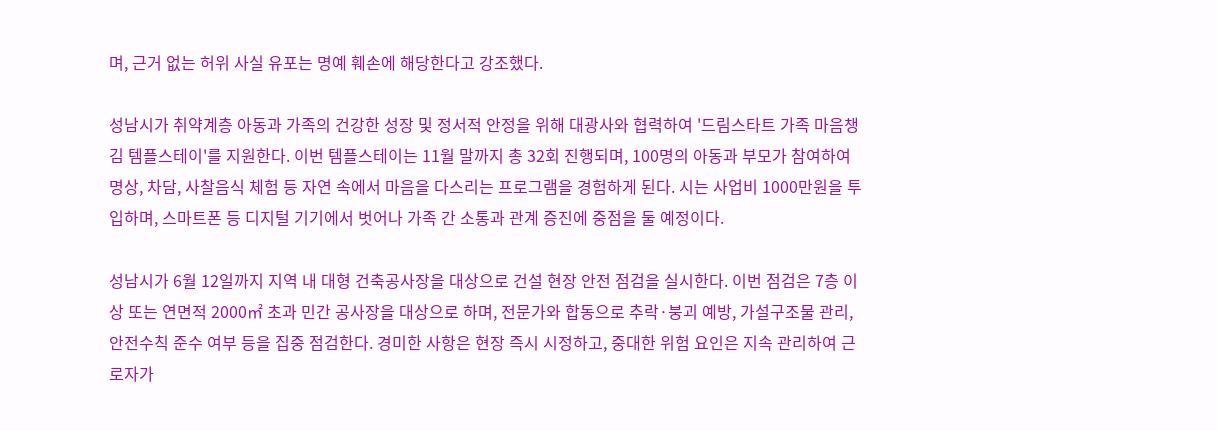며, 근거 없는 허위 사실 유포는 명예 훼손에 해당한다고 강조했다.

성남시가 취약계층 아동과 가족의 건강한 성장 및 정서적 안정을 위해 대광사와 협력하여 '드림스타트 가족 마음챙김 템플스테이'를 지원한다. 이번 템플스테이는 11월 말까지 총 32회 진행되며, 100명의 아동과 부모가 참여하여 명상, 차담, 사찰음식 체험 등 자연 속에서 마음을 다스리는 프로그램을 경험하게 된다. 시는 사업비 1000만원을 투입하며, 스마트폰 등 디지털 기기에서 벗어나 가족 간 소통과 관계 증진에 중점을 둘 예정이다.

성남시가 6월 12일까지 지역 내 대형 건축공사장을 대상으로 건설 현장 안전 점검을 실시한다. 이번 점검은 7층 이상 또는 연면적 2000㎡ 초과 민간 공사장을 대상으로 하며, 전문가와 합동으로 추락·붕괴 예방, 가설구조물 관리, 안전수칙 준수 여부 등을 집중 점검한다. 경미한 사항은 현장 즉시 시정하고, 중대한 위험 요인은 지속 관리하여 근로자가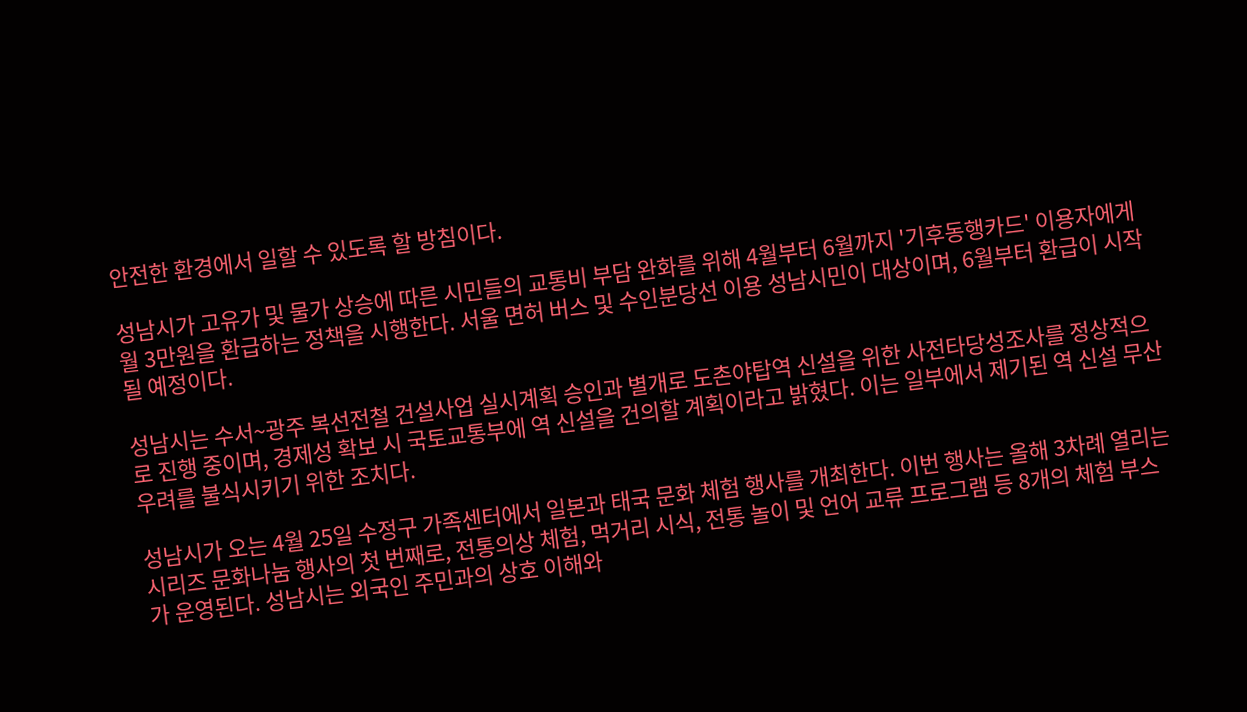안전한 환경에서 일할 수 있도록 할 방침이다.

성남시가 고유가 및 물가 상승에 따른 시민들의 교통비 부담 완화를 위해 4월부터 6월까지 '기후동행카드' 이용자에게 월 3만원을 환급하는 정책을 시행한다. 서울 면허 버스 및 수인분당선 이용 성남시민이 대상이며, 6월부터 환급이 시작될 예정이다.

성남시는 수서~광주 복선전철 건설사업 실시계획 승인과 별개로 도촌야탑역 신설을 위한 사전타당성조사를 정상적으로 진행 중이며, 경제성 확보 시 국토교통부에 역 신설을 건의할 계획이라고 밝혔다. 이는 일부에서 제기된 역 신설 무산 우려를 불식시키기 위한 조치다.

성남시가 오는 4월 25일 수정구 가족센터에서 일본과 태국 문화 체험 행사를 개최한다. 이번 행사는 올해 3차례 열리는 시리즈 문화나눔 행사의 첫 번째로, 전통의상 체험, 먹거리 시식, 전통 놀이 및 언어 교류 프로그램 등 8개의 체험 부스가 운영된다. 성남시는 외국인 주민과의 상호 이해와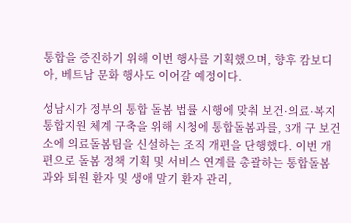통합을 증진하기 위해 이번 행사를 기획했으며, 향후 캄보디아, 베트남 문화 행사도 이어갈 예정이다.

성남시가 정부의 통합 돌봄 법률 시행에 맞춰 보건·의료·복지 통합지원 체계 구축을 위해 시청에 통합돌봄과를, 3개 구 보건소에 의료돌봄팀을 신설하는 조직 개편을 단행했다. 이번 개편으로 돌봄 정책 기획 및 서비스 연계를 총괄하는 통합돌봄과와 퇴원 환자 및 생애 말기 환자 관리,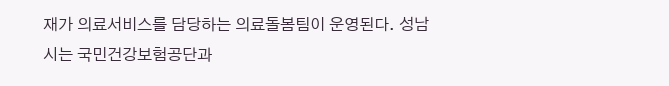재가 의료서비스를 담당하는 의료돌봄팀이 운영된다. 성남시는 국민건강보험공단과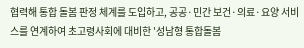협력해 통합 돌봄 판정 체계를 도입하고, 공공·민간 보건·의료·요양 서비스를 연계하여 초고령사회에 대비한 '성남형 통합돌봄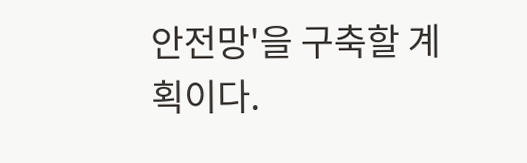안전망'을 구축할 계획이다.